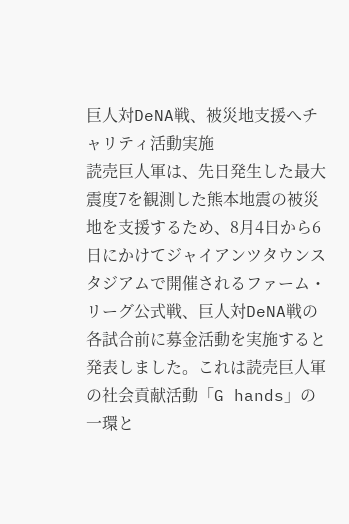巨人対DeNA戦、被災地支援へチャリティ活動実施
読売巨人軍は、先日発生した最大震度7を観測した熊本地震の被災地を支援するため、8月4日から6日にかけてジャイアンツタウンスタジアムで開催されるファーム・リーグ公式戦、巨人対DeNA戦の各試合前に募金活動を実施すると発表しました。これは読売巨人軍の社会貢献活動「G hands」の一環と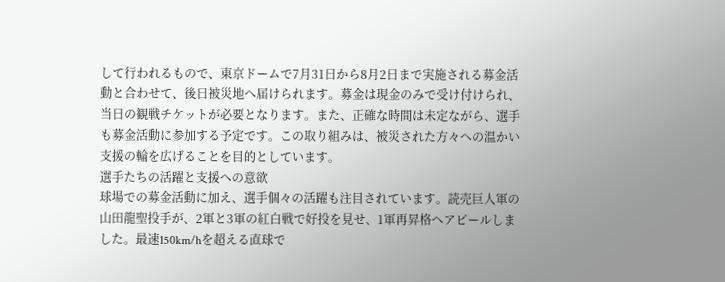して行われるもので、東京ドームで7月31日から8月2日まで実施される募金活動と合わせて、後日被災地へ届けられます。募金は現金のみで受け付けられ、当日の観戦チケットが必要となります。また、正確な時間は未定ながら、選手も募金活動に参加する予定です。この取り組みは、被災された方々への温かい支援の輪を広げることを目的としています。
選手たちの活躍と支援への意欲
球場での募金活動に加え、選手個々の活躍も注目されています。読売巨人軍の山田龍聖投手が、2軍と3軍の紅白戦で好投を見せ、1軍再昇格へアピールしました。最速150km/hを超える直球で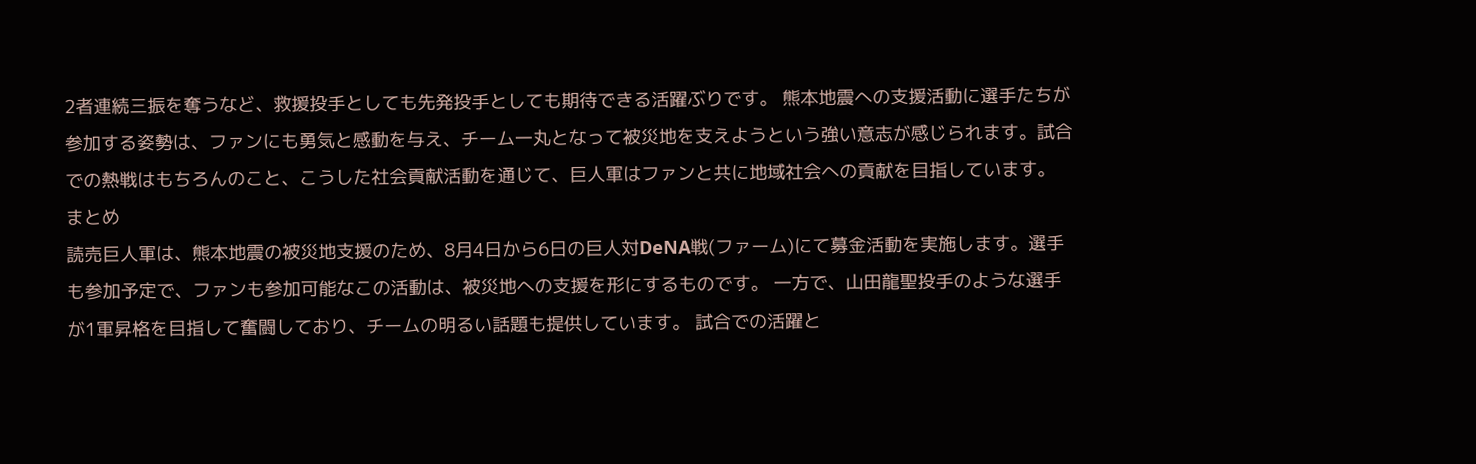2者連続三振を奪うなど、救援投手としても先発投手としても期待できる活躍ぶりです。 熊本地震への支援活動に選手たちが参加する姿勢は、ファンにも勇気と感動を与え、チーム一丸となって被災地を支えようという強い意志が感じられます。試合での熱戦はもちろんのこと、こうした社会貢献活動を通じて、巨人軍はファンと共に地域社会への貢献を目指しています。
まとめ
読売巨人軍は、熊本地震の被災地支援のため、8月4日から6日の巨人対DeNA戦(ファーム)にて募金活動を実施します。選手も参加予定で、ファンも参加可能なこの活動は、被災地への支援を形にするものです。 一方で、山田龍聖投手のような選手が1軍昇格を目指して奮闘しており、チームの明るい話題も提供しています。 試合での活躍と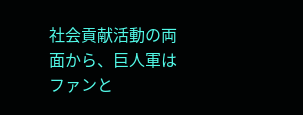社会貢献活動の両面から、巨人軍はファンと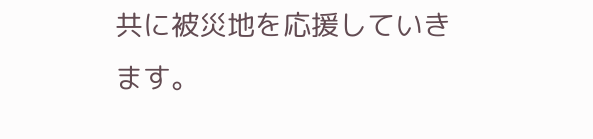共に被災地を応援していきます。